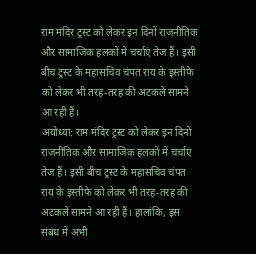राम मंदिर ट्रस्ट को लेकर इन दिनों राजनीतिक और सामाजिक हलकों में चर्चाएं तेज हैं। इसी बीच ट्रस्ट के महासचिव चंपत राय के इस्तीफे को लेकर भी तरह-तरह की अटकलें सामने आ रही हैं।
अयोध्या: राम मंदिर ट्रस्ट को लेकर इन दिनों राजनीतिक और सामाजिक हलकों में चर्चाएं तेज हैं। इसी बीच ट्रस्ट के महासचिव चंपत राय के इस्तीफे को लेकर भी तरह-तरह की अटकलें सामने आ रही हैं। हालांकि, इस संबंध में अभी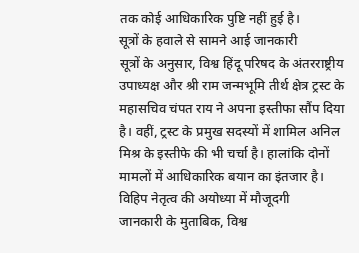तक कोई आधिकारिक पुष्टि नहीं हुई है।
सूत्रों के हवाले से सामने आई जानकारी
सूत्रों के अनुसार, विश्व हिंदू परिषद के अंतरराष्ट्रीय उपाध्यक्ष और श्री राम जन्मभूमि तीर्थ क्षेत्र ट्रस्ट के महासचिव चंपत राय ने अपना इस्तीफा सौंप दिया है। वहीं, ट्रस्ट के प्रमुख सदस्यों में शामिल अनिल मिश्र के इस्तीफे की भी चर्चा है। हालांकि दोनों मामलों में आधिकारिक बयान का इंतजार है।
विहिप नेतृत्व की अयोध्या में मौजूदगी
जानकारी के मुताबिक, विश्व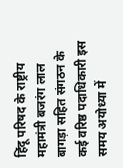हिंदू परिषद के राष्ट्रीय महामंत्री बजरंग लाल बागड़ा सहित संगठन के कई वरिष्ठ पदाधिकारी इस समय अयोध्या में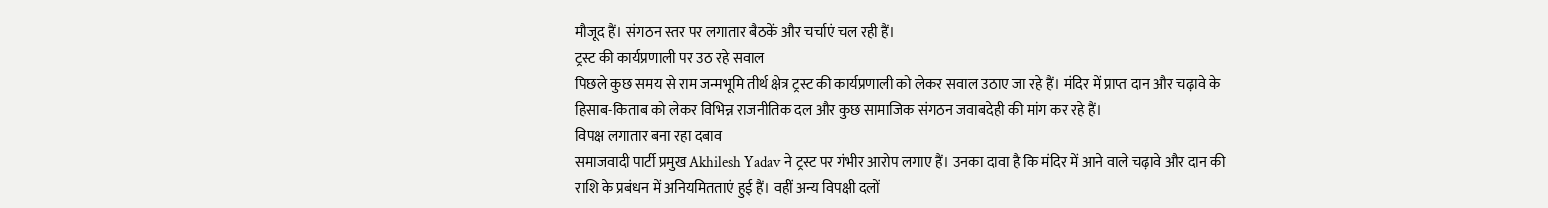मौजूद हैं। संगठन स्तर पर लगातार बैठकें और चर्चाएं चल रही हैं।
ट्रस्ट की कार्यप्रणाली पर उठ रहे सवाल
पिछले कुछ समय से राम जन्मभूमि तीर्थ क्षेत्र ट्रस्ट की कार्यप्रणाली को लेकर सवाल उठाए जा रहे हैं। मंदिर में प्राप्त दान और चढ़ावे के हिसाब-किताब को लेकर विभिन्न राजनीतिक दल और कुछ सामाजिक संगठन जवाबदेही की मांग कर रहे हैं।
विपक्ष लगातार बना रहा दबाव
समाजवादी पार्टी प्रमुख Akhilesh Yadav ने ट्रस्ट पर गंभीर आरोप लगाए हैं। उनका दावा है कि मंदिर में आने वाले चढ़ावे और दान की राशि के प्रबंधन में अनियमितताएं हुई हैं। वहीं अन्य विपक्षी दलों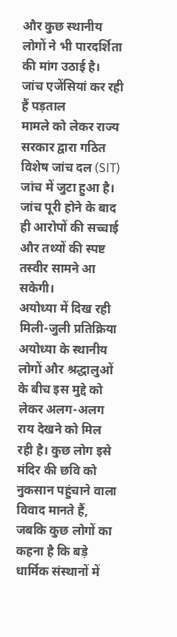और कुछ स्थानीय लोगों ने भी पारदर्शिता की मांग उठाई है।
जांच एजेंसियां कर रही हैं पड़ताल
मामले को लेकर राज्य सरकार द्वारा गठित विशेष जांच दल (SIT) जांच में जुटा हुआ है। जांच पूरी होने के बाद ही आरोपों की सच्चाई और तथ्यों की स्पष्ट तस्वीर सामने आ सकेगी।
अयोध्या में दिख रही मिली-जुली प्रतिक्रिया
अयोध्या के स्थानीय लोगों और श्रद्धालुओं के बीच इस मुद्दे को लेकर अलग-अलग राय देखने को मिल रही है। कुछ लोग इसे मंदिर की छवि को नुकसान पहुंचाने वाला विवाद मानते हैं, जबकि कुछ लोगों का कहना है कि बड़े धार्मिक संस्थानों में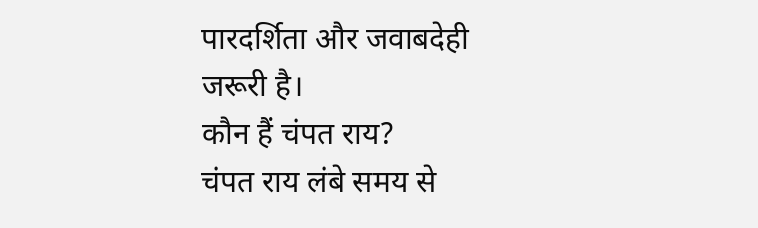पारदर्शिता और जवाबदेही जरूरी है।
कौन हैं चंपत राय?
चंपत राय लंबे समय से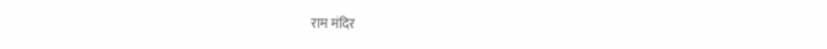राम मंदिर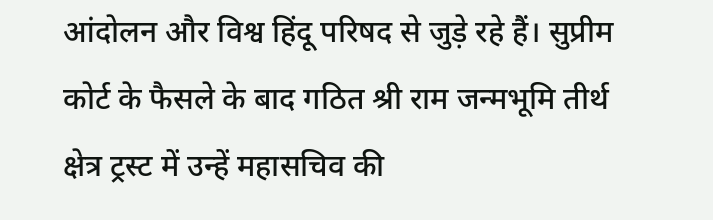आंदोलन और विश्व हिंदू परिषद से जुड़े रहे हैं। सुप्रीम कोर्ट के फैसले के बाद गठित श्री राम जन्मभूमि तीर्थ क्षेत्र ट्रस्ट में उन्हें महासचिव की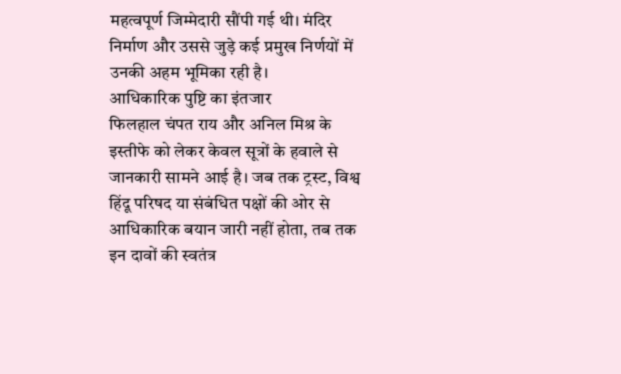महत्वपूर्ण जिम्मेदारी सौंपी गई थी। मंदिर निर्माण और उससे जुड़े कई प्रमुख निर्णयों में उनकी अहम भूमिका रही है।
आधिकारिक पुष्टि का इंतजार
फिलहाल चंपत राय और अनिल मिश्र के इस्तीफे को लेकर केवल सूत्रों के हवाले से जानकारी सामने आई है। जब तक ट्रस्ट, विश्व हिंदू परिषद या संबंधित पक्षों की ओर से आधिकारिक बयान जारी नहीं होता, तब तक इन दावों की स्वतंत्र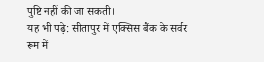पुष्टि नहीं की जा सकती।
यह भी पढ़े: सीतापुर में एक्सिस बैंक के सर्वर रूम में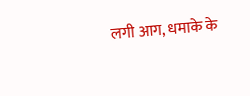लगी आग, धमाके के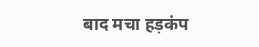बाद मचा हड़कंप